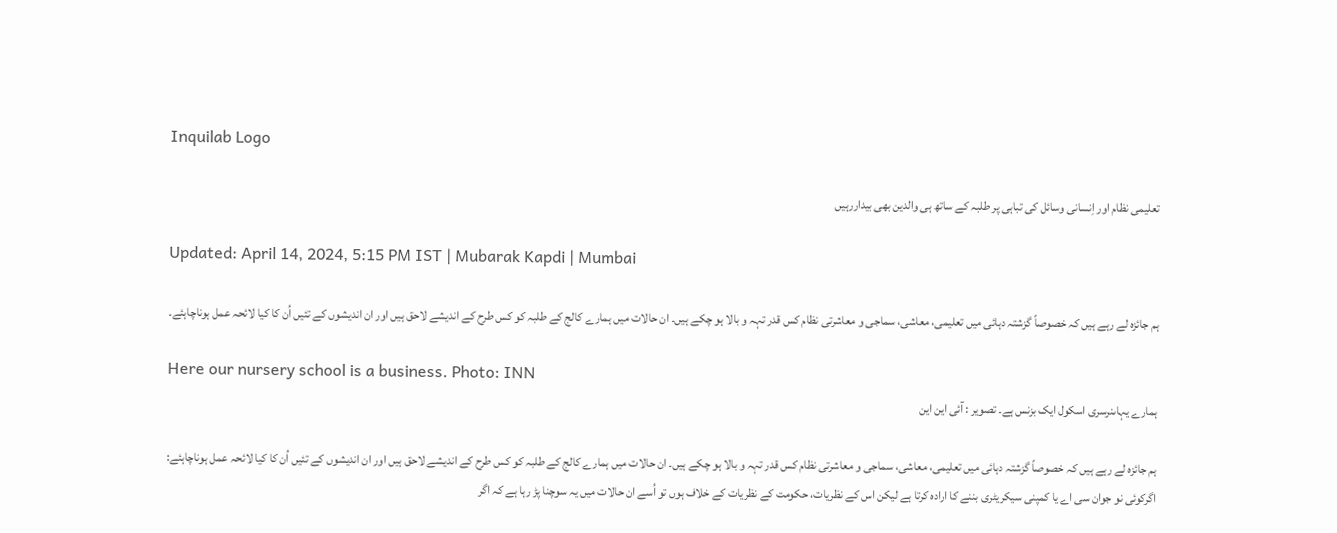Inquilab Logo

تعلیمی نظام اور اِنسانی وسائل کی تباہی پر طلبہ کے ساتھ ہی والدین بھی بیداررہیں

Updated: April 14, 2024, 5:15 PM IST | Mubarak Kapdi | Mumbai

ہم جائزہ لے رہے ہیں کہ خصوصاً گزشتہ دہائی میں تعلیمی، معاشی، سماجی و معاشرتی نظام کس قدر تہہ و بالا ہو چکے ہیں۔ ان حالات میں ہمارے کالج کے طلبہ کو کس طرح کے اندیشے لاحق ہیں اور ان اندیشوں کے تئیں اُن کا کیا لائحہ عمل ہوناچاہئے۔

Here our nursery school is a business. Photo: INN
ہمارے یہاںنرسری اسکول ایک بزنس ہے۔ تصویر : آئی این این

ہم جائزہ لے رہے ہیں کہ خصوصاً گزشتہ دہائی میں تعلیمی، معاشی، سماجی و معاشرتی نظام کس قدر تہہ و بالا ہو چکے ہیں۔ ان حالات میں ہمارے کالج کے طلبہ کو کس طرح کے اندیشے لاحق ہیں اور ان اندیشوں کے تئیں اُن کا کیا لائحہ عمل ہوناچاہئے:
اگرکوئی نو جوان سی اے یا کمپنی سیکریٹری بننے کا ارادہ کرتا ہے لیکن اس کے نظریات، حکومت کے نظریات کے خلاف ہوں تو اُسے ان حالات میں یہ سوچنا پڑ رہا ہے کہ اگر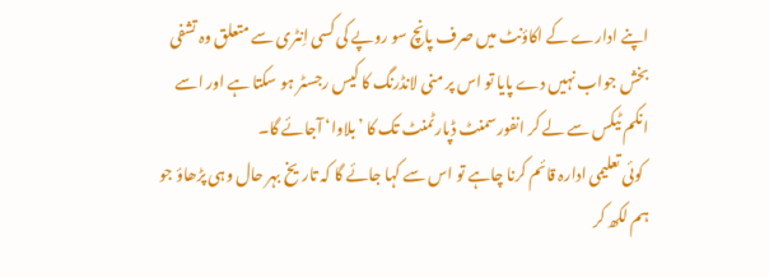اپنے ادارے کے اکاؤنٹ میں صرف پانچ سو روپے کی کسی اِنٹری سے متعلق وہ تشفی بخش جواب نہیں دے پایا تو اس پر منی لانڈرنگ کا کیس رجسٹر ہو سکتا ہے اور اسے انکم ٹیکس سے لے کر انفورسمنٹ ڈپارٹمنٹ تک کا ’بلاوا‘ آجائے گا۔
  کوئی تعلیمی ادارہ قائم کرنا چاہے تو اس سے کہا جائے گا کہ تاریخ بہر حال وہی پڑھاؤ جو ہم لکھ کر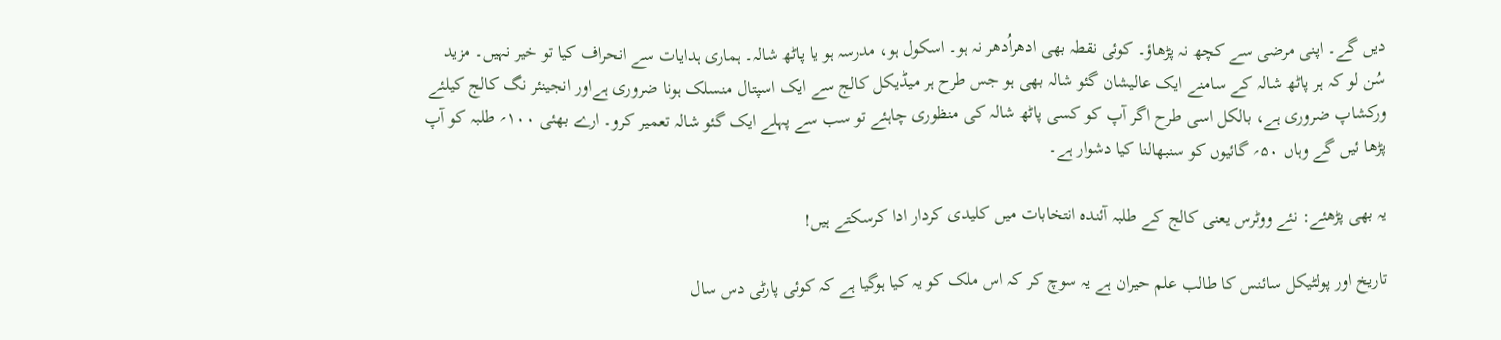دیں گے۔ اپنی مرضی سے کچھ نہ پڑھاؤ۔ کوئی نقطہ بھی ادھراُدھر نہ ہو۔ اسکول ہو، مدرسہ ہو یا پاٹھ شالہ۔ ہماری ہدایات سے انحراف کیا تو خیر نہیں۔ مزید سُن لو کہ ہر پاٹھ شالہ کے سامنے ایک عالیشان گئو شالہ بھی ہو جس طرح ہر میڈیکل کالج سے ایک اسپتال منسلک ہونا ضروری ہےاور انجینئر نگ کالج کیلئے ورکشاپ ضروری ہے، بالکل اسی طرح اگر آپ کو کسی پاٹھ شالہ کی منظوری چاہئے تو سب سے پہلے ایک گئو شالہ تعمیر کرو۔ ارے بھئی ۱۰۰؍ طلبہ کو آپ پڑھا ئیں گے وہاں ۵۰؍ گائیوں کو سنبھالنا کیا دشوار ہے۔

یہ بھی پڑھئے: نئے ووٹرس یعنی کالج کے طلبہ آئندہ انتخابات میں کلیدی کردار ادا کرسکتے ہیں!

تاریخ اور پولٹیکل سائنس کا طالب علم حیران ہے یہ سوچ کر کہ اس ملک کو یہ کیا ہوگیا ہے کہ کوئی پارٹی دس سال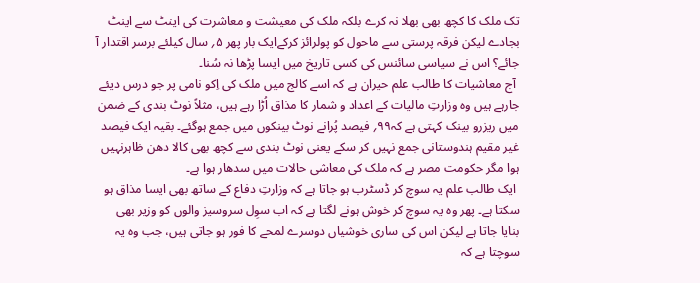تک ملک کا کچھ بھی بھلا نہ کرے بلکہ ملک کی معیشت و معاشرت کی اینٹ سے اینٹ بجادے لیکن فرقہ پرستی سے ماحول کو پولرائز کرکےایک بار پھر ۵؍ سال کیلئے برسر اقتدار آ جائے؟ اس نے سیاسی سائنس کی کسی تاریخ میں ایسا پڑھا نہ سُنا۔
 آج معاشیات کا طالب علم حیران ہے کہ اسے کالج میں ملک کی اِکو نامی پر جو درس دیئے جارہے ہیں وہ وزارتِ مالیات کے اعداد و شمار کا مذاق اُڑا رہے ہیں، مثلاً نوٹ بندی کے ضمن میں ریزرو بینک کہتی ہے کہ۹۹؍ فیصد پُرانے نوٹ بینکوں میں جمع ہوگئے۔ بقیہ ایک فیصد غیر مقیم ہندوستانی جمع نہیں کر سکے یعنی نوٹ بندی سے کچھ بھی کالا دھن ظاہرنہیں ہوا مگر حکومت مصر ہے کہ ملک کی معاشی حالات میں سدھار ہوا ہے۔
 ایک طالب علم یہ سوچ کر ڈسٹرب ہو جاتا ہے کہ وزارتِ دفاع کے ساتھ بھی ایسا مذاق ہو سکتا ہے۔ پھر وہ یہ سوچ کر خوش ہونے لگتا ہے کہ اب سوِل سروسیز والوں کو وزیر بھی بنایا جاتا ہے لیکن اس کی ساری خوشیاں دوسرے لمحے کا فور ہو جاتی ہیں، جب وہ یہ سوچتا ہے کہ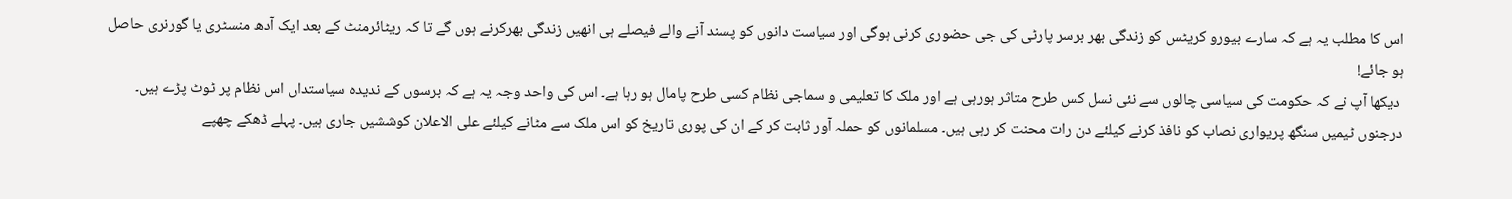اس کا مطلب یہ ہے کہ سارے بیورو کریٹس کو زندگی بھر برسر پارٹی کی جی حضوری کرنی ہوگی اور سیاست دانوں کو پسند آنے والے فیصلے ہی انھیں زندگی بھرکرنے ہوں گے تا کہ ریٹائرمنٹ کے بعد ایک آدھ منسٹری یا گورنری حاصل ہو جائے!
 دیکھا آپ نے کہ حکومت کی سیاسی چالوں سے نئی نسل کس طرح متاثر ہورہی ہے اور ملک کا تعلیمی و سماجی نظام کسی طرح پامال ہو رہا ہے۔ اس کی واحد وجہ یہ ہے کہ برسوں کے ندیدہ سیاستداں اس نظام پر ٹوٹ پڑے ہیں۔ درجنوں ٹیمیں سنگھ پریواری نصاب کو نافذ کرنے کیلئے دن رات محنت کر رہی ہیں۔ مسلمانوں کو حملہ آور ثابت کر کے ان کی پوری تاریخ کو اس ملک سے مٹانے کیلئے علی الاعلان کوششیں جاری ہیں۔ پہلے ڈھکے چھپے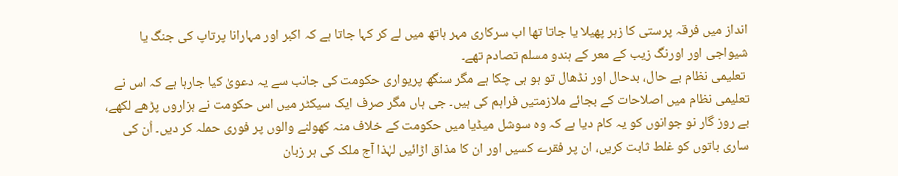انداز میں فرقہ پرستی کا زہر پھیلا یا جاتا تھا اب سرکاری مہر ہاتھ میں لے کر کہا جاتا ہے کہ اکبر اور مہارانا پرتاپ کی جنگ یا شیواجی اور اورنگ زیب کے معر کے ہندو مسلم تصادم تھے۔
 تعلیمی نظام بے حال، بدحال اور نڈھال تو ہو ہی چکا ہے مگر سنگھ پریواری حکومت کی جانب سے یہ دعویٰ کیا جارہا ہے کہ اس نے تعلیمی نظام میں اصلاحات کے بجائے ملازمتیں فراہم کی ہیں۔ جی ہاں مگر صرف ایک سیکٹر میں اس حکومت نے ہزاروں پڑھے لکھے، بے روز گار نو جوانوں کو یہ کام دیا ہے کہ وہ سوشل میڈیا میں حکومت کے خلاف منہ کھولنے والوں پر فوری حملہ کر دیں۔ اُن کی ساری باتوں کو غلط ثابت کریں، ان پر فقرے کسیں اور ان کا مذاق اڑائیں لہٰذا آج ملک کی ہر زبان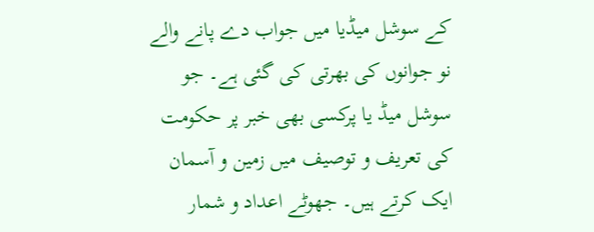کے سوشل میڈیا میں جواب دے پانے والے نو جوانوں کی بھرتی کی گئی ہے۔ جو سوشل میڈ یا پرکسی بھی خبر پر حکومت کی تعریف و توصیف میں زمین و آسمان ایک کرتے ہیں۔ جھوٹے اعداد و شمار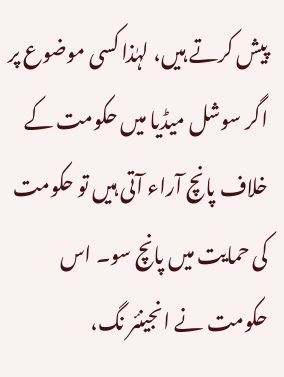پیش کرتے ہیں، لہٰذا کسی موضوع پر اگر سوشل میڈیا میں حکومت کے خلاف پانچ آراء آتی ہیں تو حکومت کی حمایت میں پانچ سو۔ اس حکومت نے انجینئر نگ،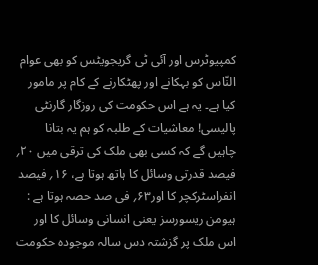کمپیوٹرس اور آئی ٹی گریجویٹس کو بھی عوام النّاس کو بہکانے اور پھٹکارنے کے کام پر مامور کیا ہے۔ یہ ہے اس حکومت کی روزگار گارنٹی پالیسی! معاشیات کے طلبہ کو ہم یہ بتانا چاہیں گے کہ کسی بھی ملک کی ترقی میں ۲۰؍ فیصد قدرتی وسائل کا ہاتھ ہوتا ہے، ۱۶؍ فیصد انفراسٹرکچر کا اور۶۳؍ فی صد حصہ ہوتا ہے : ہیومن ریسورسز یعنی انسانی وسائل کا اور اس ملک پر گزشتہ دس سالہ موجودہ حکومت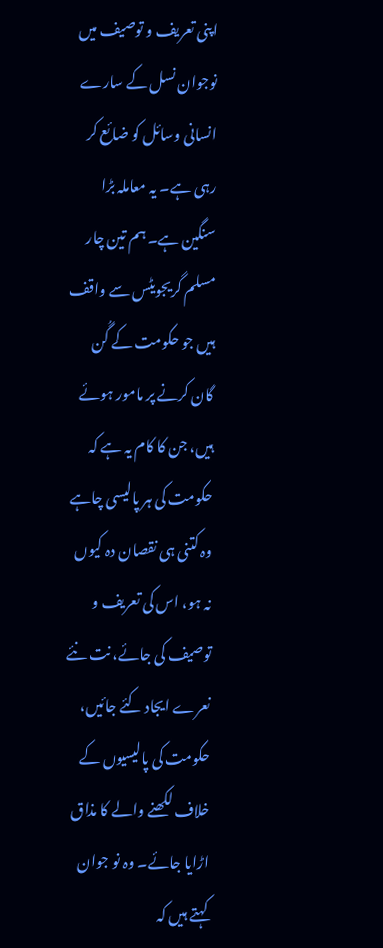اپنی تعریف و توصیف میں نوجوان نسل کے سارے انسانی وسائل کو ضائع کر رہی ہے۔ یہ معاملہ بڑا سنگین ہے۔ ہم تین چار مسلم گریجویٹس سے واقف ہیں جو حکومت کے گُن گان کرنے پر مامور ہوئے ہیں، جن کا کام یہ ہے کہ حکومت کی ہر پالیسی چاہے وہ کتنی ہی نقصان دہ کیوں نہ ہو، اس کی تعریف و توصیف کی جائے، نت نئے نعرے ایجاد کئے جائیں، حکومت کی پالیسیوں کے خلاف لکھنے والے کا مذاق اڑایا جائے۔ وہ نو جوان کہتے ہیں کہ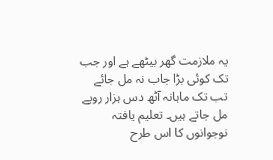یہ ملازمت گھر بیٹھے ہے اور جب تک کوئی بڑا جاب نہ مل جائے تب تک ماہانہ آٹھ دس ہزار روپے مل جاتے ہیں۔ تعلیم یافتہ نوجوانوں کا اس طرح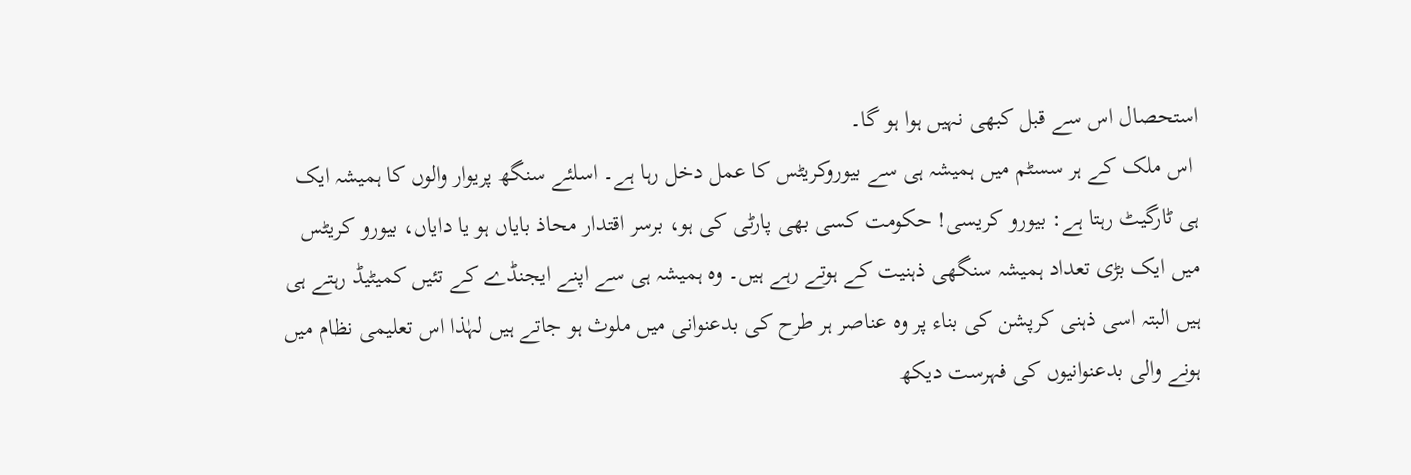استحصال اس سے قبل کبھی نہیں ہوا ہو گا۔
 اس ملک کے ہر سسٹم میں ہمیشہ ہی سے بیوروکریٹس کا عمل دخل رہا ہے۔ اسلئے سنگھ پریوار والوں کا ہمیشہ ایک ہی ٹارگیٹ رہتا ہے: بیورو کریسی! حکومت کسی بھی پارٹی کی ہو، برسر اقتدار محاذ بایاں ہو یا دایاں، بیورو کریٹس میں ایک بڑی تعداد ہمیشہ سنگھی ذہنیت کے ہوتے رہے ہیں۔ وہ ہمیشہ ہی سے اپنے ایجنڈے کے تئیں کمیٹیڈ رہتے ہی ہیں البتہ اسی ذہنی کرپشن کی بناء پر وہ عناصر ہر طرح کی بدعنوانی میں ملوث ہو جاتے ہیں لہٰذا اس تعلیمی نظام میں ہونے والی بدعنوانیوں کی فہرست دیکھ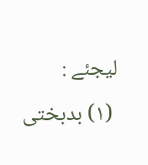لیجئے :
 (۱) بدبختی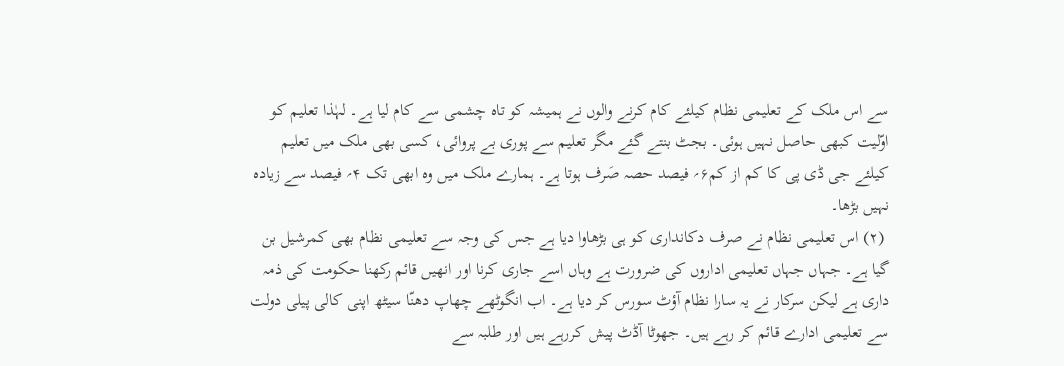سے اس ملک کے تعلیمی نظام کیلئے کام کرنے والوں نے ہمیشہ کو تاہ چشمی سے کام لیا ہے۔ لہٰذا تعلیم کو اوّلیت کبھی حاصل نہیں ہوئی۔ بجٹ بنتے گئے مگر تعلیم سے پوری بے پروائی، کسی بھی ملک میں تعلیم کیلئے جی ڈی پی کا کم از کم۶؍ فیصد حصہ صَرف ہوتا ہے۔ ہمارے ملک میں وہ ابھی تک ۴؍ فیصد سے زیادہ نہیں بڑھا۔
 (۲) اس تعلیمی نظام نے صرف دکانداری کو ہی بڑھاوا دیا ہے جس کی وجہ سے تعلیمی نظام بھی کمرشیل بن گیا ہے۔ جہاں جہاں تعلیمی اداروں کی ضرورت ہے وہاں اسے جاری کرنا اور انھیں قائم رکھنا حکومت کی ذمہ داری ہے لیکن سرکار نے یہ سارا نظام آؤٹ سورس کر دیا ہے۔ اب انگوٹھے چھاپ دھنّا سیٹھ اپنی کالی پیلی دولت سے تعلیمی ادارے قائم کر رہے ہیں۔ جھوٹا آڈٹ پیش کررہے ہیں اور طلبہ سے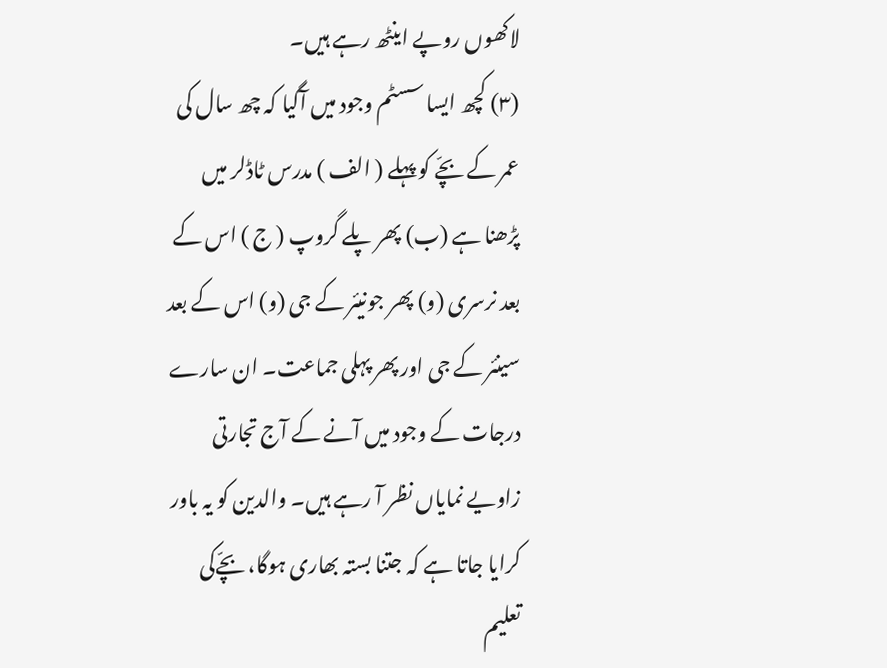لاکھوں روپے اینٹھ رہے ہیں۔
(۳) کچھ ایسا سسٹم وجود میں آگیا کہ چھ سال کی عمر کے بچّے کو پہلے ( الف ) مدرس ٹاڈلر میں پڑھنا ہے (ب) پھر پلے گروپ ( ج ) اس کے بعد نرسری (و) پھر جونیئر کے جی (و) اس کے بعد سینئر کے جی اور پھر پہلی جماعت۔ ان سارے درجات کے وجود میں آنے کے آج تجارتی زاویے نمایاں نظر آ رہے ہیں۔ والدین کو یہ باور کرایا جاتا ہے کہ جتنا بستہ بھاری ہوگا، بچّےکی تعلیم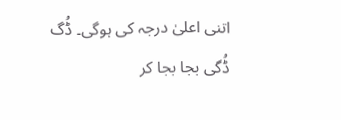اتنی اعلیٰ درجہ کی ہوگی۔ ڈُگ ڈُگی بجا بجا کر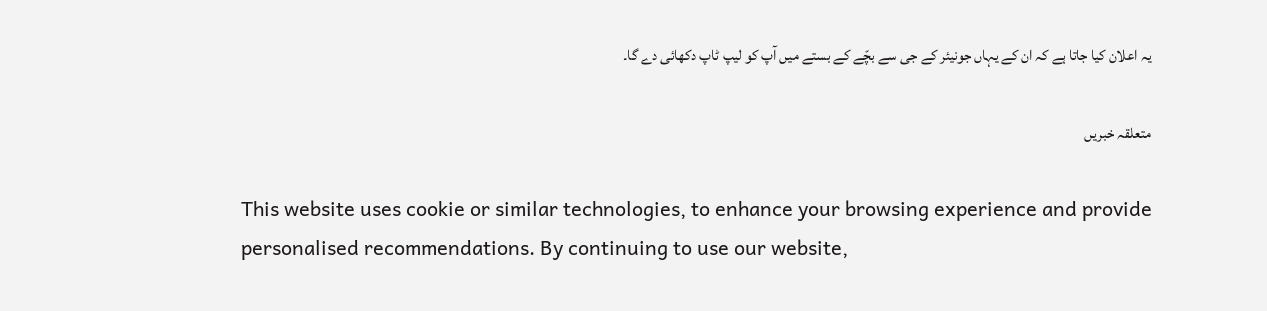یہ اعلان کیا جاتا ہے کہ ان کے یہاں جونیئر کے جی سے بچّے کے بستے میں آپ کو لیپ ٹاپ دکھائی دے گا۔

متعلقہ خبریں

This website uses cookie or similar technologies, to enhance your browsing experience and provide personalised recommendations. By continuing to use our website,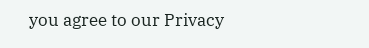you agree to our Privacy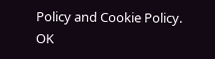Policy and Cookie Policy. OK